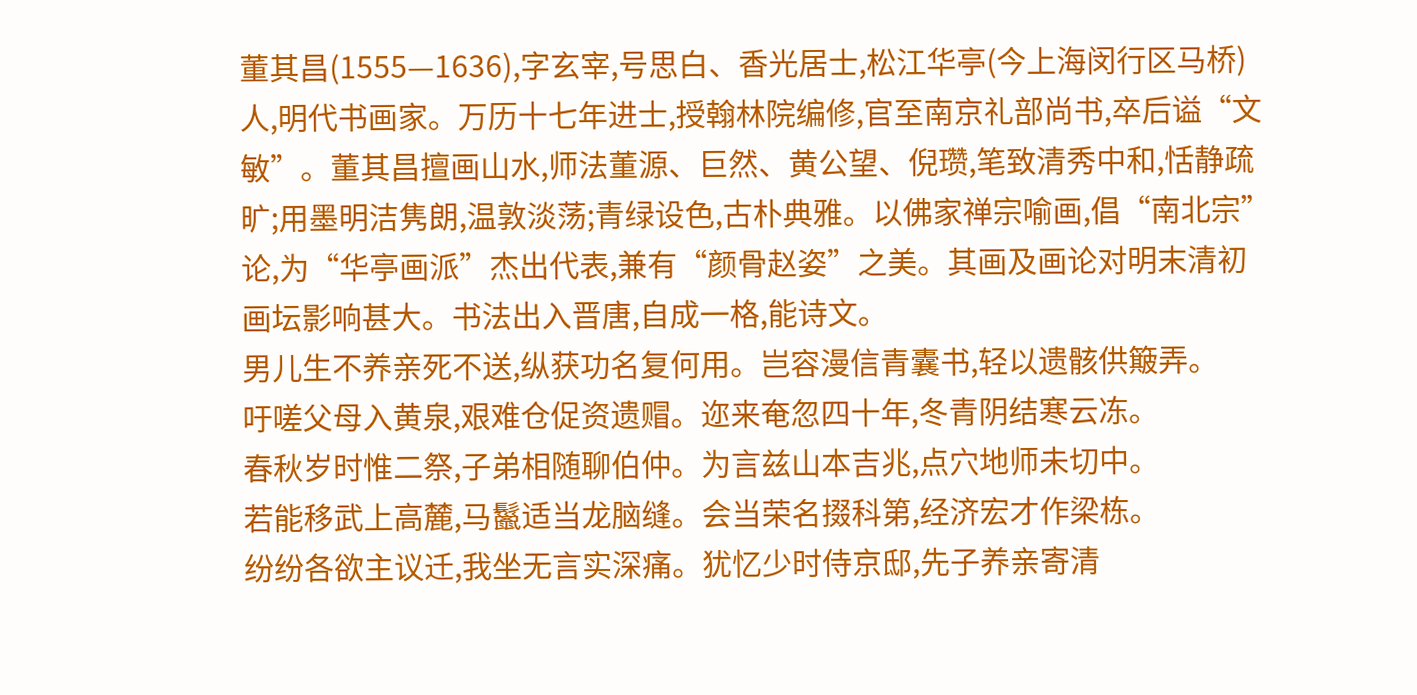董其昌(1555—1636),字玄宰,号思白、香光居士,松江华亭(今上海闵行区马桥)人,明代书画家。万历十七年进士,授翰林院编修,官至南京礼部尚书,卒后谥“文敏”。董其昌擅画山水,师法董源、巨然、黄公望、倪瓒,笔致清秀中和,恬静疏旷;用墨明洁隽朗,温敦淡荡;青绿设色,古朴典雅。以佛家禅宗喻画,倡“南北宗”论,为“华亭画派”杰出代表,兼有“颜骨赵姿”之美。其画及画论对明末清初画坛影响甚大。书法出入晋唐,自成一格,能诗文。
男儿生不养亲死不送,纵获功名复何用。岂容漫信青囊书,轻以遗骸供簸弄。
吁嗟父母入黄泉,艰难仓促资遗赗。迩来奄忽四十年,冬青阴结寒云冻。
春秋岁时惟二祭,子弟相随聊伯仲。为言兹山本吉兆,点穴地师未切中。
若能移武上高麓,马鬣适当龙脑缝。会当荣名掇科第,经济宏才作梁栋。
纷纷各欲主议迁,我坐无言实深痛。犹忆少时侍京邸,先子养亲寄清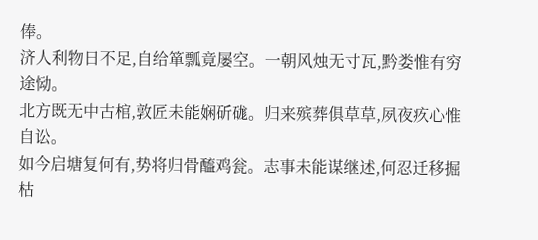俸。
济人利物日不足,自给箪瓢竟屡空。一朝风烛无寸瓦,黔娄惟有穷途恸。
北方既无中古棺,敦匠未能娴斫硥。归来殡葬俱草草,夙夜疚心惟自讼。
如今启塘复何有,势将归骨醯鸡瓮。志事未能谋继述,何忍迁移掘枯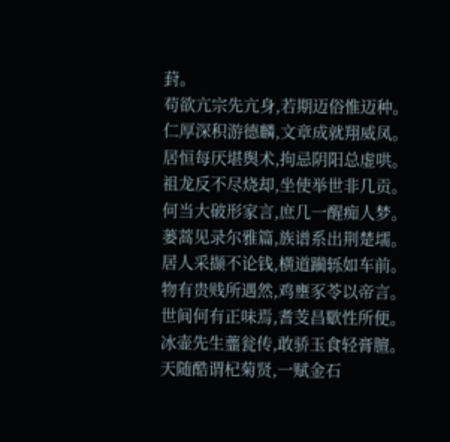葑。
苟欲亢宗先亢身,若期迈俗惟迈种。仁厚深积游德麟,文章成就翔威凤。
居恒每厌堪舆术,拘忌阴阳总虚哄。祖龙反不尽烧却,坐使举世非几贡。
何当大破形家言,庶几一醒痴人梦。
蒌蒿见录尔雅篇,族谱系出荆楚壖。
居人采撷不论钱,横道躏轹如车前。
物有贵贱所遇然,鸡壅豕苓以帝言。
世间何有正味焉,耆芰昌歜性所便。
冰壶先生虀瓮传,敢骄玉食轻膏膻。
天随酷谓杞菊贤,一赋金石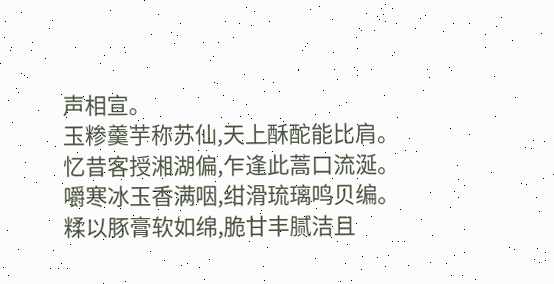声相宣。
玉糁羹芋称苏仙,天上酥酡能比肩。
忆昔客授湘湖偏,乍逢此蒿口流涎。
嚼寒冰玉香满咽,绀滑琉璃鸣贝编。
糅以豚膏软如绵,脆甘丰腻洁且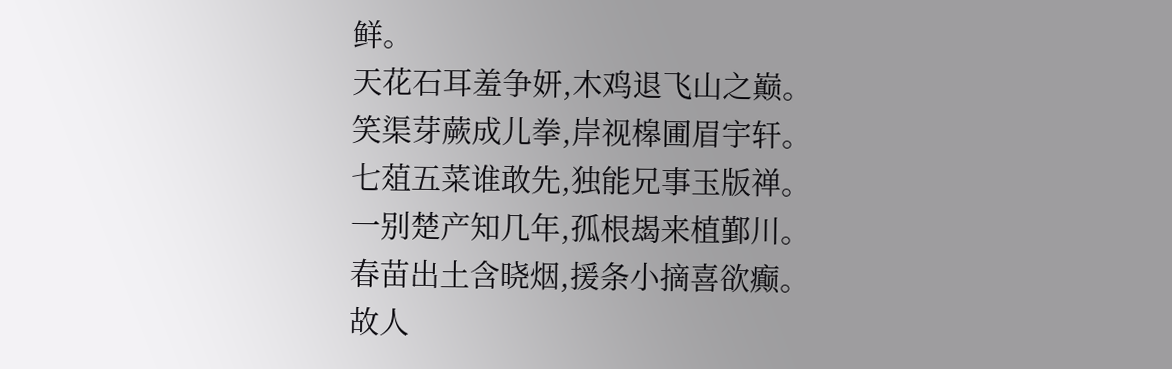鲜。
天花石耳羞争妍,木鸡退飞山之巅。
笑渠芽蕨成儿拳,岸视槔圃眉宇轩。
七葅五菜谁敢先,独能兄事玉版禅。
一别楚产知几年,孤根朅来植鄞川。
春苗出土含晓烟,援条小摘喜欲癫。
故人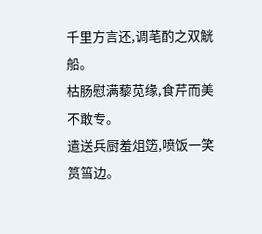千里方言还,调芼酌之双觥船。
枯肠慰满藜苋缘,食芹而美不敢专。
遣送兵厨羞俎笾,喷饭一笑筼筜边。